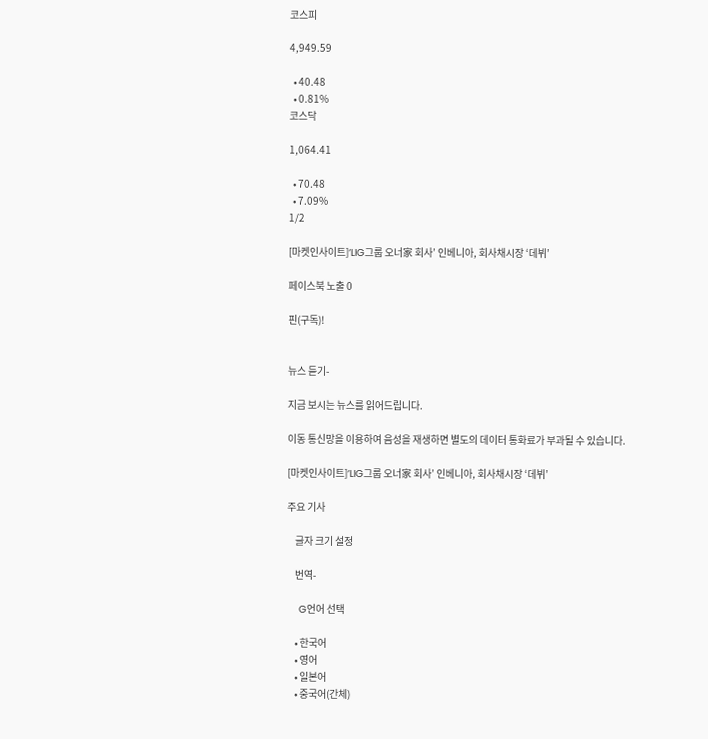코스피

4,949.59

  • 40.48
  • 0.81%
코스닥

1,064.41

  • 70.48
  • 7.09%
1/2

[마켓인사이트]‘LIG그룹 오너家 회사’ 인베니아, 회사채시장 ‘데뷔’

페이스북 노출 0

핀(구독)!


뉴스 듣기-

지금 보시는 뉴스를 읽어드립니다.

이동 통신망을 이용하여 음성을 재생하면 별도의 데이터 통화료가 부과될 수 있습니다.

[마켓인사이트]‘LIG그룹 오너家 회사’ 인베니아, 회사채시장 ‘데뷔’

주요 기사

    글자 크기 설정

    번역-

    G언어 선택

    • 한국어
    • 영어
    • 일본어
    • 중국어(간체)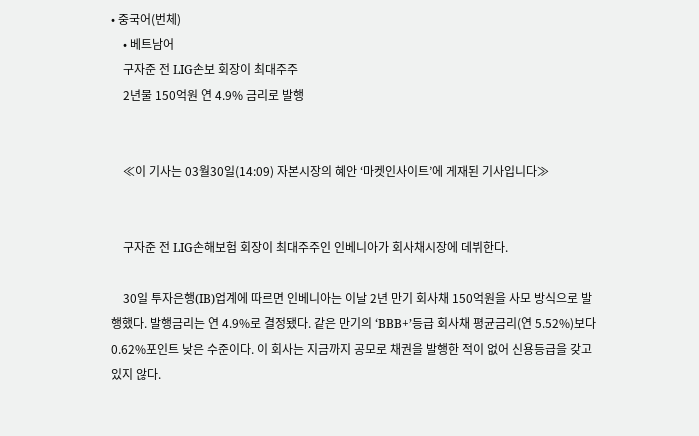• 중국어(번체)
    • 베트남어
    구자준 전 LIG손보 회장이 최대주주
    2년물 150억원 연 4.9% 금리로 발행


    ≪이 기사는 03월30일(14:09) 자본시장의 혜안 ‘마켓인사이트’에 게재된 기사입니다≫


    구자준 전 LIG손해보험 회장이 최대주주인 인베니아가 회사채시장에 데뷔한다.

    30일 투자은행(IB)업계에 따르면 인베니아는 이날 2년 만기 회사채 150억원을 사모 방식으로 발행했다. 발행금리는 연 4.9%로 결정됐다. 같은 만기의 ‘BBB+’등급 회사채 평균금리(연 5.52%)보다 0.62%포인트 낮은 수준이다. 이 회사는 지금까지 공모로 채권을 발행한 적이 없어 신용등급을 갖고 있지 않다.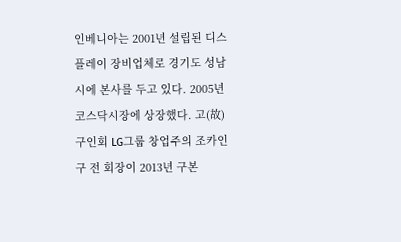인베니아는 2001년 설립된 디스플레이 장비업체로 경기도 성남시에 본사를 두고 있다. 2005년 코스닥시장에 상장했다. 고(故) 구인회 LG그룹 창업주의 조카인 구 전 회장이 2013년 구본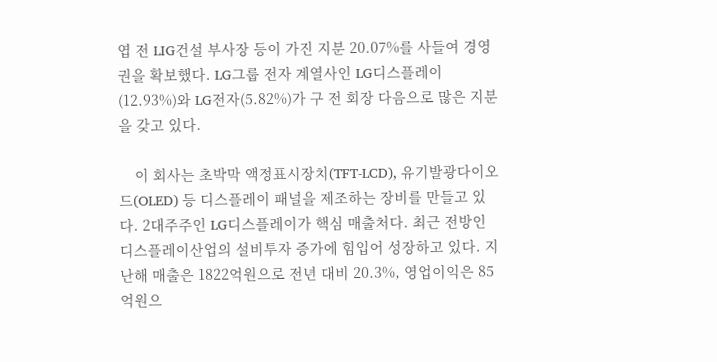엽 전 LIG건설 부사장 등이 가진 지분 20.07%를 사들여 경영권을 확보했다. LG그룹 전자 계열사인 LG디스플레이(12.93%)와 LG전자(5.82%)가 구 전 회장 다음으로 많은 지분을 갖고 있다.

    이 회사는 초박막 액정표시장치(TFT-LCD), 유기발광다이오드(OLED) 등 디스플레이 패널을 제조하는 장비를 만들고 있다. 2대주주인 LG디스플레이가 핵심 매출처다. 최근 전방인 디스플레이산업의 설비투자 증가에 힘입어 성장하고 있다. 지난해 매출은 1822억원으로 전년 대비 20.3%, 영업이익은 85억원으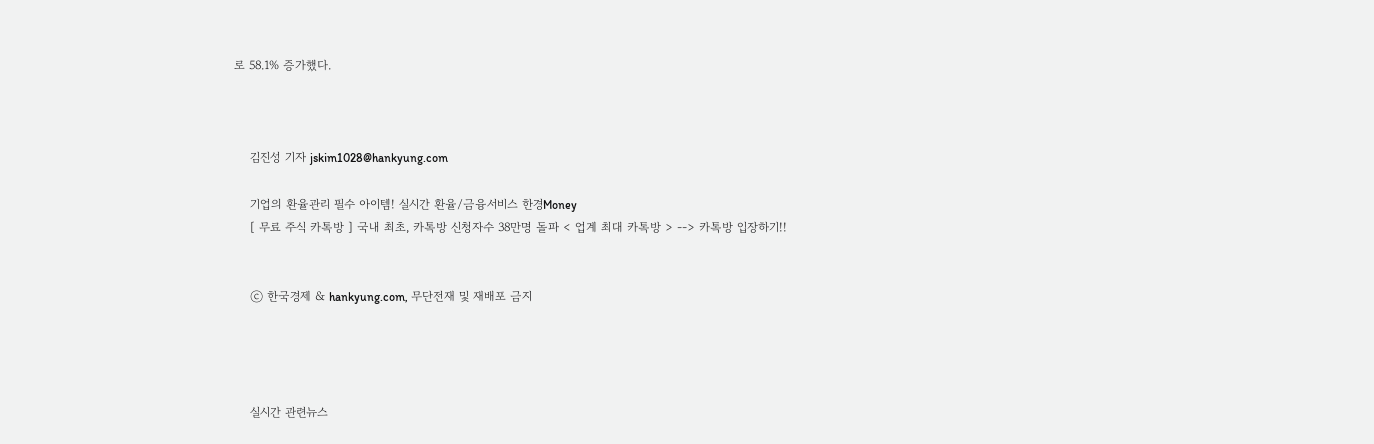로 58.1% 증가했다.



    김진성 기자 jskim1028@hankyung.com

    기업의 환율관리 필수 아이템! 실시간 환율/금융서비스 한경Money
    [ 무료 주식 카톡방 ] 국내 최초, 카톡방 신청자수 38만명 돌파 < 업계 최대 카톡방 > --> 카톡방 입장하기!!


    ⓒ 한국경제 & hankyung.com, 무단전재 및 재배포 금지




    실시간 관련뉴스